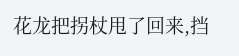花龙把拐杖甩了回来,挡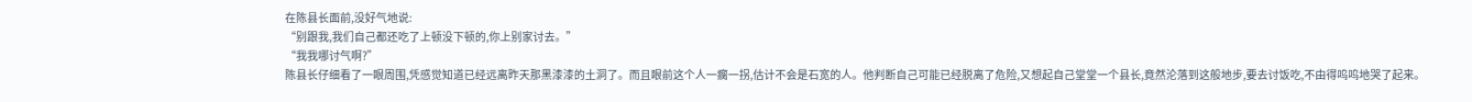在陈县长面前,没好气地说:
“别跟我,我们自己都还吃了上顿没下顿的,你上别家讨去。”
“我我哪讨气啊?”
陈县长仔细看了一眼周围,凭感觉知道已经远离昨天那黑漆漆的土洞了。而且眼前这个人一瘸一拐,估计不会是石宽的人。他判断自己可能已经脱离了危险,又想起自己堂堂一个县长,竟然沦落到这般地步,要去讨饭吃,不由得呜呜地哭了起来。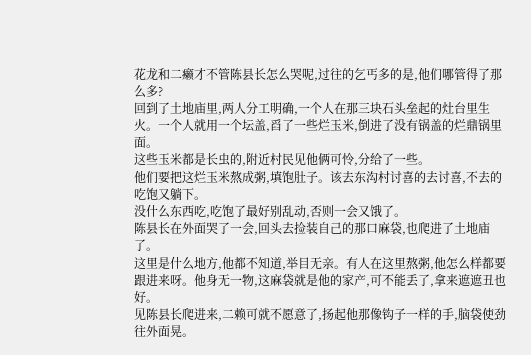花龙和二癞才不管陈县长怎么哭呢,过往的乞丐多的是,他们哪管得了那么多?
回到了土地庙里,两人分工明确,一个人在那三块石头垒起的灶台里生火。一个人就用一个坛盖,舀了一些烂玉米,倒进了没有锅盖的烂鼎锅里面。
这些玉米都是长虫的,附近村民见他俩可怜,分给了一些。
他们要把这烂玉米熬成粥,填饱肚子。该去东沟村讨喜的去讨喜,不去的吃饱又躺下。
没什么东西吃,吃饱了最好别乱动,否则一会又饿了。
陈县长在外面哭了一会,回头去捡装自己的那口麻袋,也爬进了土地庙了。
这里是什么地方,他都不知道,举目无亲。有人在这里熬粥,他怎么样都要跟进来呀。他身无一物,这麻袋就是他的家产,可不能丢了,拿来遮遮丑也好。
见陈县长爬进来,二赖可就不愿意了,扬起他那像钩子一样的手,脑袋使劲往外面晃。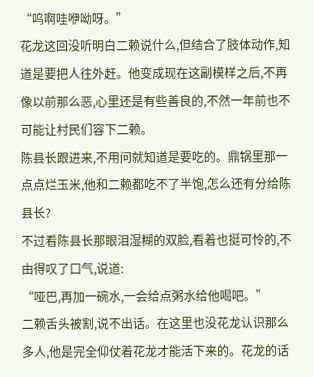“呜啊哇咿呦呀。”
花龙这回没听明白二赖说什么,但结合了肢体动作,知道是要把人往外赶。他变成现在这副模样之后,不再像以前那么恶,心里还是有些善良的,不然一年前也不可能让村民们容下二赖。
陈县长跟进来,不用问就知道是要吃的。鼎锅里那一点点烂玉米,他和二赖都吃不了半饱,怎么还有分给陈县长?
不过看陈县长那眼泪湿糊的双脸,看着也挺可怜的,不由得叹了口气,说道:
“哑巴,再加一碗水,一会给点粥水给他喝吧。”
二赖舌头被割,说不出话。在这里也没花龙认识那么多人,他是完全仰仗着花龙才能活下来的。花龙的话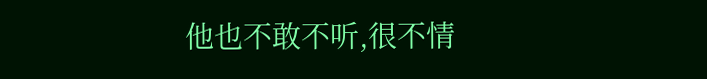他也不敢不听,很不情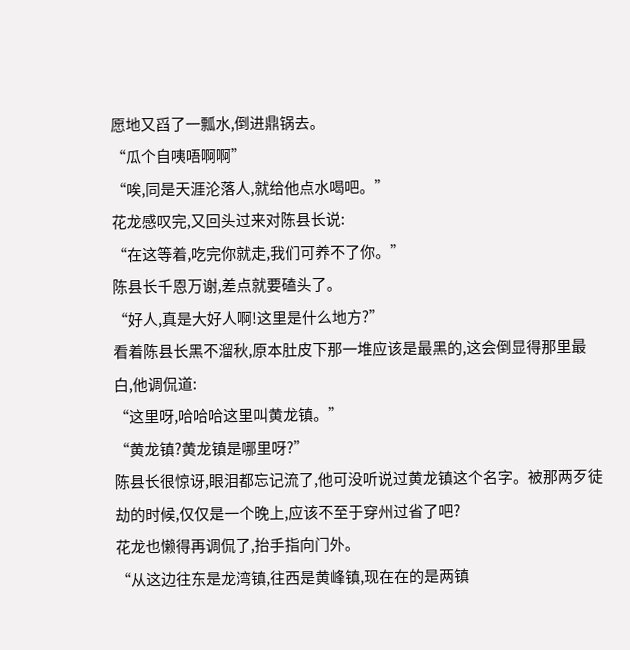愿地又舀了一瓢水,倒进鼎锅去。
“瓜个自咦唔啊啊”
“唉,同是天涯沦落人,就给他点水喝吧。”
花龙感叹完,又回头过来对陈县长说:
“在这等着,吃完你就走,我们可养不了你。”
陈县长千恩万谢,差点就要磕头了。
“好人,真是大好人啊!这里是什么地方?”
看着陈县长黑不溜秋,原本肚皮下那一堆应该是最黑的,这会倒显得那里最白,他调侃道:
“这里呀,哈哈哈这里叫黄龙镇。”
“黄龙镇?黄龙镇是哪里呀?”
陈县长很惊讶,眼泪都忘记流了,他可没听说过黄龙镇这个名字。被那两歹徒劫的时候,仅仅是一个晚上,应该不至于穿州过省了吧?
花龙也懒得再调侃了,抬手指向门外。
“从这边往东是龙湾镇,往西是黄峰镇,现在在的是两镇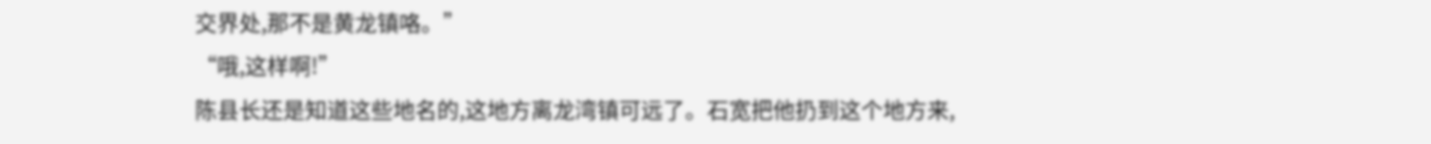交界处,那不是黄龙镇咯。”
“哦,这样啊!”
陈县长还是知道这些地名的,这地方离龙湾镇可远了。石宽把他扔到这个地方来,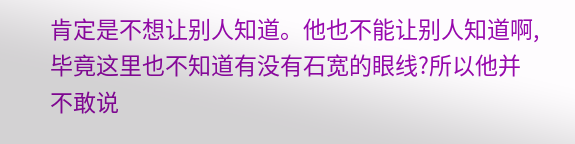肯定是不想让别人知道。他也不能让别人知道啊,毕竟这里也不知道有没有石宽的眼线?所以他并不敢说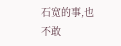石宽的事,也不敢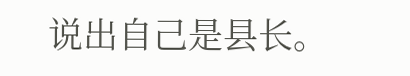说出自己是县长。